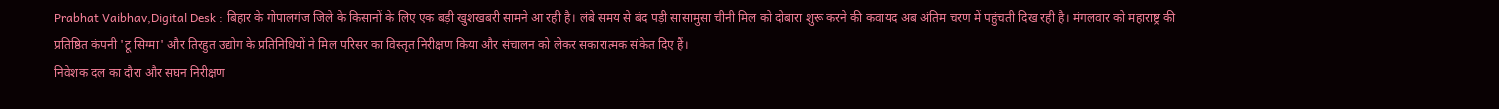Prabhat Vaibhav,Digital Desk : बिहार के गोपालगंज जिले के किसानों के लिए एक बड़ी खुशखबरी सामने आ रही है। लंबे समय से बंद पड़ी सासामुसा चीनी मिल को दोबारा शुरू करने की कवायद अब अंतिम चरण में पहुंचती दिख रही है। मंगलवार को महाराष्ट्र की प्रतिष्ठित कंपनी 'टू सिग्मा' और तिरहुत उद्योग के प्रतिनिधियों ने मिल परिसर का विस्तृत निरीक्षण किया और संचालन को लेकर सकारात्मक संकेत दिए हैं।
निवेशक दल का दौरा और सघन निरीक्षण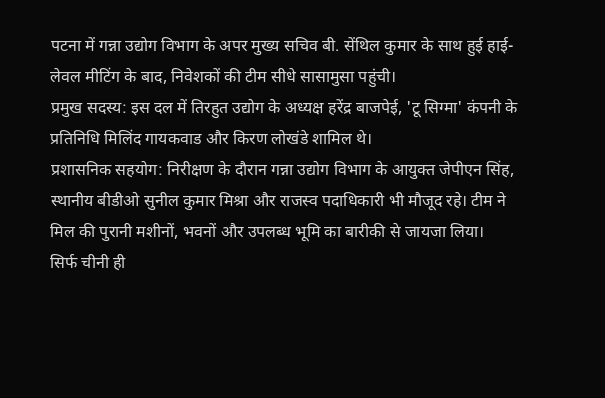पटना में गन्ना उद्योग विभाग के अपर मुख्य सचिव बी. सेंथिल कुमार के साथ हुई हाई-लेवल मीटिंग के बाद, निवेशकों की टीम सीधे सासामुसा पहुंची।
प्रमुख सदस्य: इस दल में तिरहुत उद्योग के अध्यक्ष हरेंद्र बाजपेई, 'टू सिग्मा' कंपनी के प्रतिनिधि मिलिंद गायकवाड और किरण लोखंडे शामिल थे।
प्रशासनिक सहयोग: निरीक्षण के दौरान गन्ना उद्योग विभाग के आयुक्त जेपीएन सिंह, स्थानीय बीडीओ सुनील कुमार मिश्रा और राजस्व पदाधिकारी भी मौजूद रहे। टीम ने मिल की पुरानी मशीनों, भवनों और उपलब्ध भूमि का बारीकी से जायजा लिया।
सिर्फ चीनी ही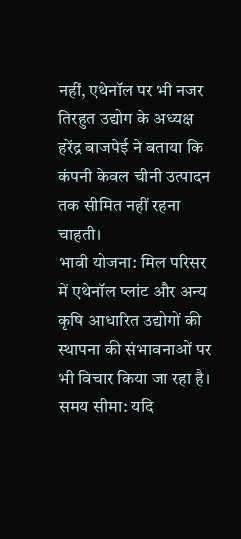नहीं, एथेनॉल पर भी नजर
तिरहुत उद्योग के अध्यक्ष हरेंद्र बाजपेई ने बताया कि कंपनी केवल चीनी उत्पादन तक सीमित नहीं रहना चाहती।
भावी योजना: मिल परिसर में एथेनॉल प्लांट और अन्य कृषि आधारित उद्योगों की स्थापना की संभावनाओं पर भी विचार किया जा रहा है।
समय सीमा: यदि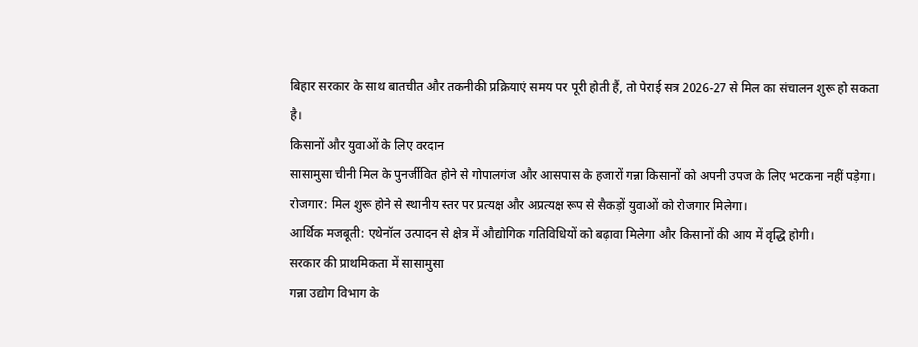बिहार सरकार के साथ बातचीत और तकनीकी प्रक्रियाएं समय पर पूरी होती हैं, तो पेराई सत्र 2026-27 से मिल का संचालन शुरू हो सकता है।
किसानों और युवाओं के लिए वरदान
सासामुसा चीनी मिल के पुनर्जीवित होने से गोपालगंज और आसपास के हजारों गन्ना किसानों को अपनी उपज के लिए भटकना नहीं पड़ेगा।
रोजगार: मिल शुरू होने से स्थानीय स्तर पर प्रत्यक्ष और अप्रत्यक्ष रूप से सैकड़ों युवाओं को रोजगार मिलेगा।
आर्थिक मजबूती: एथेनॉल उत्पादन से क्षेत्र में औद्योगिक गतिविधियों को बढ़ावा मिलेगा और किसानों की आय में वृद्धि होगी।
सरकार की प्राथमिकता में सासामुसा
गन्ना उद्योग विभाग के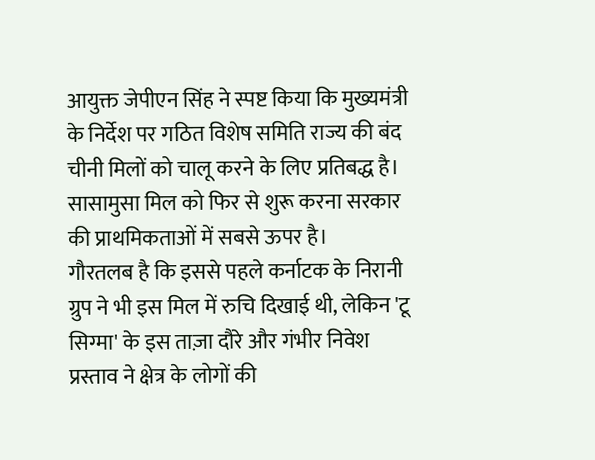आयुक्त जेपीएन सिंह ने स्पष्ट किया कि मुख्यमंत्री के निर्देश पर गठित विशेष समिति राज्य की बंद चीनी मिलों को चालू करने के लिए प्रतिबद्ध है। सासामुसा मिल को फिर से शुरू करना सरकार की प्राथमिकताओं में सबसे ऊपर है।
गौरतलब है कि इससे पहले कर्नाटक के निरानी ग्रुप ने भी इस मिल में रुचि दिखाई थी, लेकिन 'टू सिग्मा' के इस ताज़ा दौरे और गंभीर निवेश प्रस्ताव ने क्षेत्र के लोगों की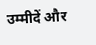उम्मीदें और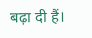बढ़ा दी हैं।